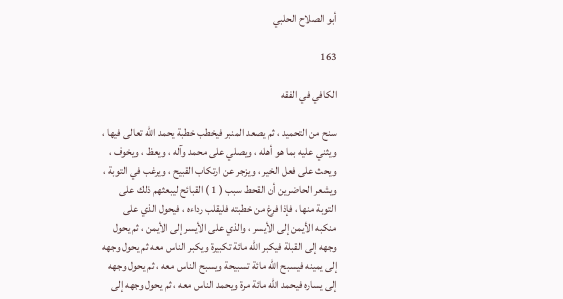أبو الصلاح الحلبي

163

الكافي في الفقه

سنح من التحميد ، ثم يصعد المنبر فيخطب خطبة يحمد الله تعالى فيها ، ويثني عليه بما هو أهله ، ويصلي على محمد وآله ، ويعظ ، ويخوف ، ويحث على فعل الخير ، ويزجر عن ارتكاب القبيح ، ويرغب في التوبة ، ويشعر الحاضرين أن القحط سبب ( 1 ) القبائح ليبعثهم ذلك على التوبة منها ، فإذا فرغ من خطبته فليقلب رداءه ، فيحول الذي على منكبه الأيمن إلى الأيسر ، والذي على الأيسر إلى الأيمن ، ثم يحول وجهه إلى القبلة فيكبر الله مائة تكبيرة ويكبر الناس معه ثم يحول وجهه إلى يمينه فيسبح الله مائة تسبيحة ويسبح الناس معه ، ثم يحول وجهه إلى يساره فيحمد الله مائة مرة ويحمد الناس معه ، ثم يحول وجهه إلى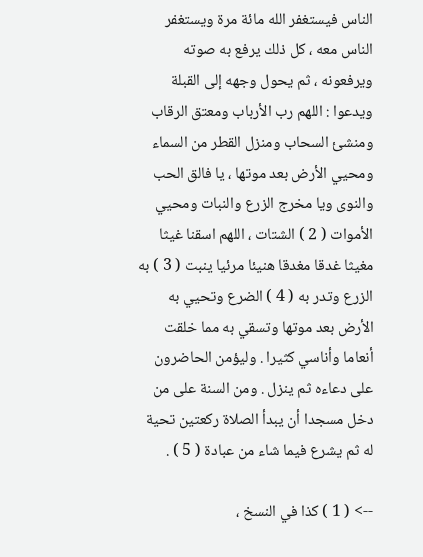الناس فيستغفر الله مائة مرة ويستغفر الناس معه ، كل ذلك يرفع به صوته ويرفعونه ، ثم يحول وجهه إلى القبلة ويدعوا : اللهم رب الأرباب ومعتق الرقاب ومنشئ السحاب ومنزل القطر من السماء ومحيي الأرض بعد موتها ، يا فالق الحب والنوى ويا مخرج الزرع والنبات ومحيي الأموات ( 2 ) الشتات ، اللهم اسقنا غيثا مغيثا غدقا مغدقا هنيئا مرئيا ينبت ( 3 ) به الزرع وتدر به ( 4 ) الضرع وتحيي به الأرض بعد موتها وتسقي به مما خلقت أنعاما وأناسي كثيرا . وليؤمن الحاضرون على دعاءه ثم ينزل . ومن السنة على من دخل مسجدا أن يبدأ الصلاة ركعتين تحية له ثم يشرع فيما شاء من عبادة ( 5 ) .

--> ( 1 ) كذا في النسخ ،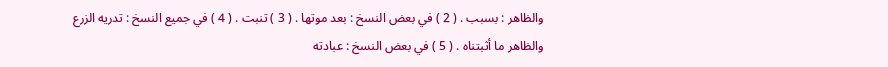والظاهر : بسبب . ( 2 ) في بعض النسخ : بعد موتها . ( 3 ) تنبت . ( 4 ) في جميع النسخ : تدريه الزرع والظاهر ما أثبتناه . ( 5 ) في بعض النسخ : عبادته